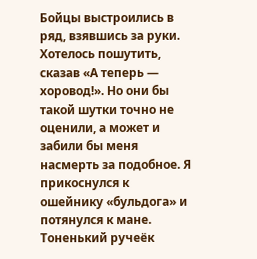Бойцы выстроились в ряд, взявшись за руки. Хотелось пошутить, сказав «А теперь — хоровод!». Но они бы такой шутки точно не оценили, а может и забили бы меня насмерть за подобное. Я прикоснулся к ошейнику «бульдога» и потянулся к мане. Тоненький ручеёк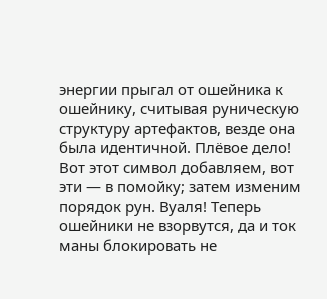энергии прыгал от ошейника к ошейнику, считывая руническую структуру артефактов, везде она была идентичной. Плёвое дело!
Вот этот символ добавляем, вот эти — в помойку; затем изменим порядок рун. Вуаля! Теперь ошейники не взорвутся, да и ток маны блокировать не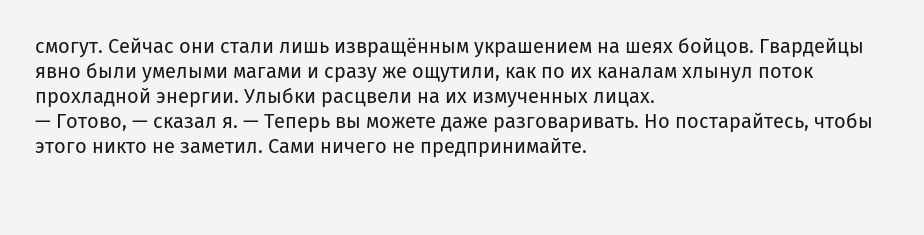смогут. Сейчас они стали лишь извращённым украшением на шеях бойцов. Гвардейцы явно были умелыми магами и сразу же ощутили, как по их каналам хлынул поток прохладной энергии. Улыбки расцвели на их измученных лицах.
— Готово, — сказал я. — Теперь вы можете даже разговаривать. Но постарайтесь, чтобы этого никто не заметил. Сами ничего не предпринимайте.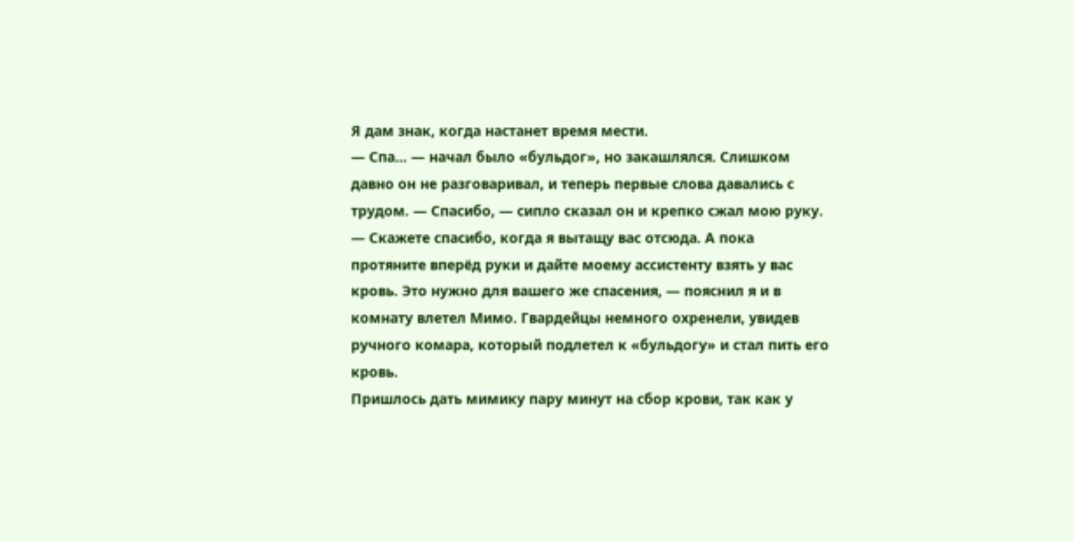Я дам знак, когда настанет время мести.
— Спа… — начал было «бульдог», но закашлялся. Слишком давно он не разговаривал, и теперь первые слова давались с трудом. — Спасибо, — сипло сказал он и крепко сжал мою руку.
— Скажете спасибо, когда я вытащу вас отсюда. А пока протяните вперёд руки и дайте моему ассистенту взять у вас кровь. Это нужно для вашего же спасения, — пояснил я и в комнату влетел Мимо. Гвардейцы немного охренели, увидев ручного комара, который подлетел к «бульдогу» и стал пить его кровь.
Пришлось дать мимику пару минут на сбор крови, так как у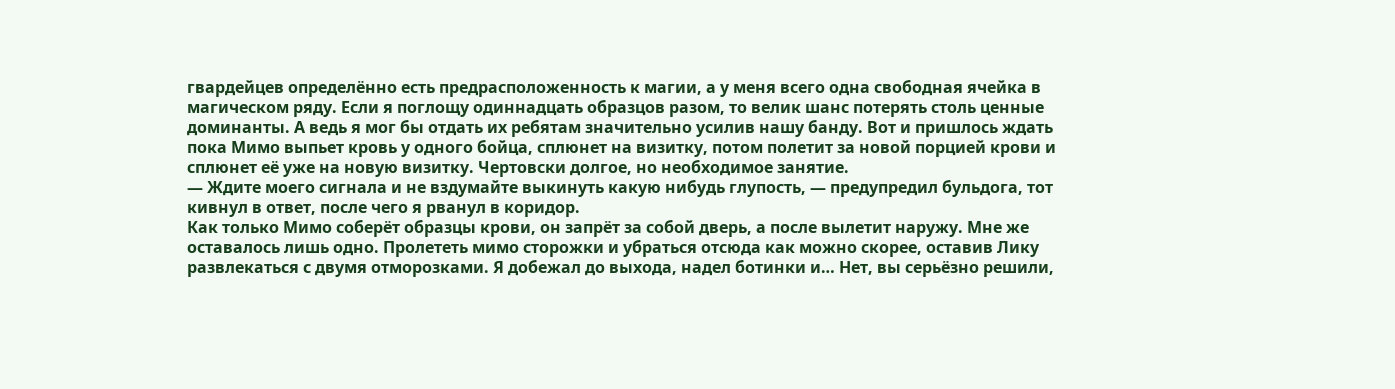гвардейцев определённо есть предрасположенность к магии, а у меня всего одна свободная ячейка в магическом ряду. Если я поглощу одиннадцать образцов разом, то велик шанс потерять столь ценные доминанты. А ведь я мог бы отдать их ребятам значительно усилив нашу банду. Вот и пришлось ждать пока Мимо выпьет кровь у одного бойца, сплюнет на визитку, потом полетит за новой порцией крови и сплюнет её уже на новую визитку. Чертовски долгое, но необходимое занятие.
— Ждите моего сигнала и не вздумайте выкинуть какую нибудь глупость, — предупредил бульдога, тот кивнул в ответ, после чего я рванул в коридор.
Как только Мимо соберёт образцы крови, он запрёт за собой дверь, а после вылетит наружу. Мне же оставалось лишь одно. Пролететь мимо сторожки и убраться отсюда как можно скорее, оставив Лику развлекаться с двумя отморозками. Я добежал до выхода, надел ботинки и… Нет, вы серьёзно решили,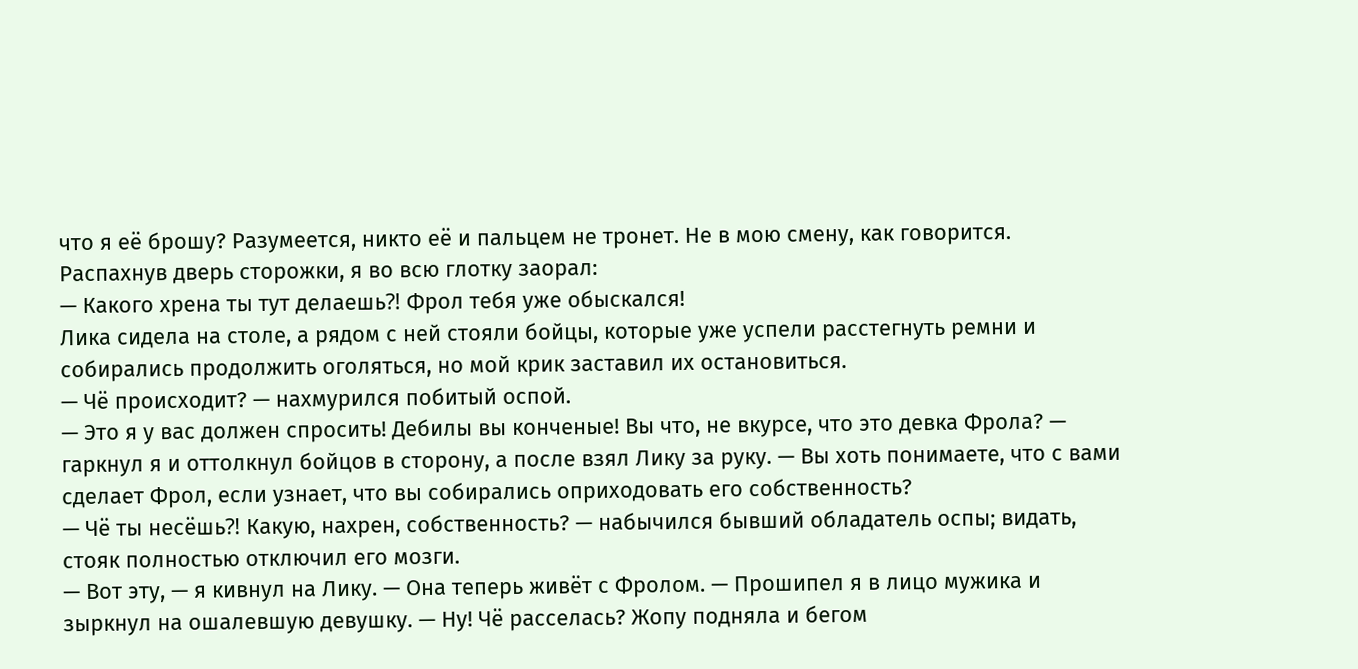что я её брошу? Разумеется, никто её и пальцем не тронет. Не в мою смену, как говорится.
Распахнув дверь сторожки, я во всю глотку заорал:
— Какого хрена ты тут делаешь⁈ Фрол тебя уже обыскался!
Лика сидела на столе, а рядом с ней стояли бойцы, которые уже успели расстегнуть ремни и собирались продолжить оголяться, но мой крик заставил их остановиться.
— Чё происходит? — нахмурился побитый оспой.
— Это я у вас должен спросить! Дебилы вы конченые! Вы что, не вкурсе, что это девка Фрола? — гаркнул я и оттолкнул бойцов в сторону, а после взял Лику за руку. — Вы хоть понимаете, что с вами сделает Фрол, если узнает, что вы собирались оприходовать его собственность?
— Чё ты несёшь⁈ Какую, нахрен, собственность? — набычился бывший обладатель оспы; видать, стояк полностью отключил его мозги.
— Вот эту, — я кивнул на Лику. — Она теперь живёт с Фролом. — Прошипел я в лицо мужика и зыркнул на ошалевшую девушку. — Ну! Чё расселась? Жопу подняла и бегом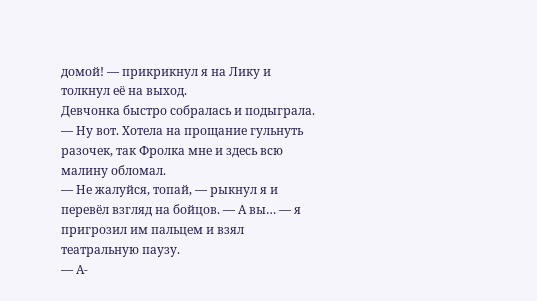домой! — прикрикнул я на Лику и толкнул её на выход.
Девчонка быстро собралась и подыграла.
— Ну вот. Хотела на прощание гульнуть разочек, так Фролка мне и здесь всю малину обломал.
— Не жалуйся, топай, — рыкнул я и перевёл взгляд на бойцов. — А вы… — я пригрозил им пальцем и взял театральную паузу.
— А-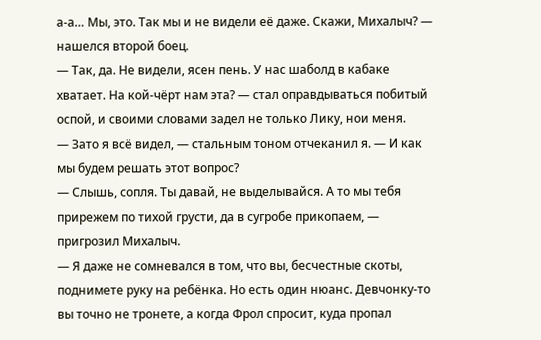а-а… Мы, это. Так мы и не видели её даже. Скажи, Михалыч? — нашелся второй боец.
— Так, да. Не видели, ясен пень. У нас шаболд в кабаке хватает. На кой-чёрт нам эта? — стал оправдываться побитый оспой, и своими словами задел не только Лику, нои меня.
— Зато я всё видел, — стальным тоном отчеканил я. — И как мы будем решать этот вопрос?
— Слышь, сопля. Ты давай, не выделывайся. А то мы тебя прирежем по тихой грусти, да в сугробе прикопаем, — пригрозил Михалыч.
— Я даже не сомневался в том, что вы, бесчестные скоты, поднимете руку на ребёнка. Но есть один нюанс. Девчонку-то вы точно не тронете, а когда Фрол спросит, куда пропал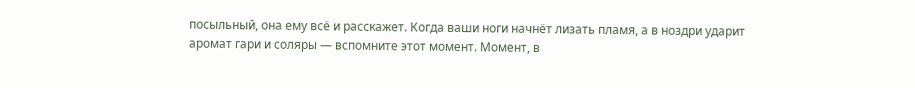посыльный, она ему всё и расскажет. Когда ваши ноги начнёт лизать пламя, а в ноздри ударит аромат гари и соляры — вспомните этот момент. Момент, в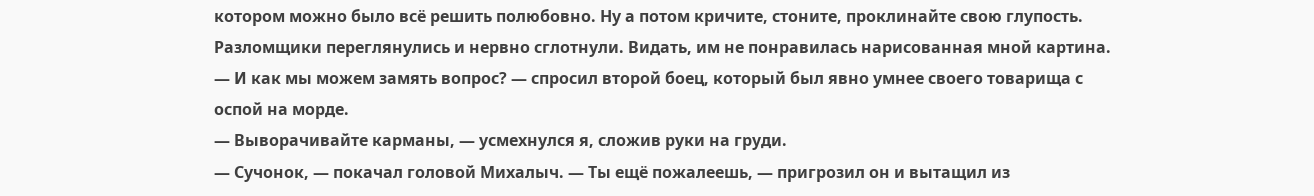котором можно было всё решить полюбовно. Ну а потом кричите, стоните, проклинайте свою глупость.
Разломщики переглянулись и нервно сглотнули. Видать, им не понравилась нарисованная мной картина.
— И как мы можем замять вопрос? — спросил второй боец, который был явно умнее своего товарища с оспой на морде.
— Выворачивайте карманы, — усмехнулся я, сложив руки на груди.
— Сучонок, — покачал головой Михалыч. — Ты ещё пожалеешь, — пригрозил он и вытащил из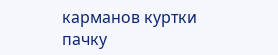карманов куртки пачку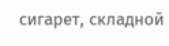сигарет, складной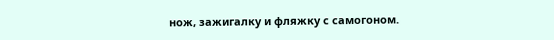нож, зажигалку и фляжку с самогоном.